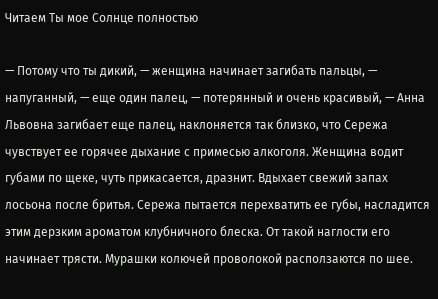Читаем Ты мое Солнце полностью

— Потому что ты дикий, — женщина начинает загибать пальцы, — напуганный, — еще один палец, — потерянный и очень красивый, — Анна Львовна загибает еще палец, наклоняется так близко, что Сережа чувствует ее горячее дыхание с примесью алкоголя. Женщина водит губами по щеке, чуть прикасается, дразнит. Вдыхает свежий запах лосьона после бритья. Сережа пытается перехватить ее губы, насладится этим дерзким ароматом клубничного блеска. От такой наглости его начинает трясти. Мурашки колючей проволокой расползаются по шее.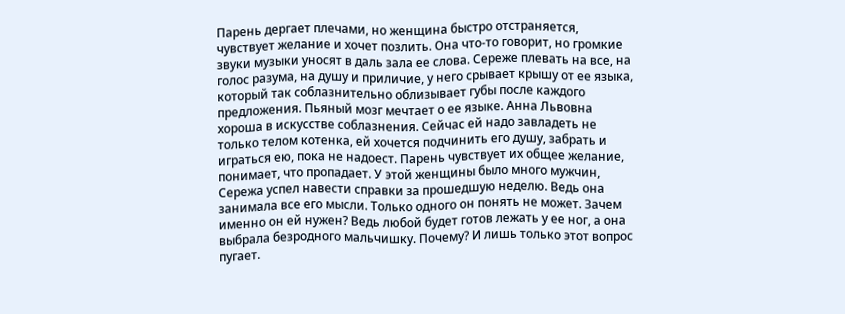Парень дергает плечами, но женщина быстро отстраняется, чувствует желание и хочет позлить. Она что-то говорит, но громкие звуки музыки уносят в даль зала ее слова. Сереже плевать на все, на голос разума, на душу и приличие, у него срывает крышу от ее языка, который так соблазнительно облизывает губы после каждого предложения. Пьяный мозг мечтает о ее языке. Анна Львовна хороша в искусстве соблазнения. Сейчас ей надо завладеть не только телом котенка, ей хочется подчинить его душу, забрать и играться ею, пока не надоест. Парень чувствует их общее желание, понимает, что пропадает. У этой женщины было много мужчин, Сережа успел навести справки за прошедшую неделю. Ведь она занимала все его мысли. Только одного он понять не может. Зачем именно он ей нужен? Ведь любой будет готов лежать у ее ног, а она выбрала безродного мальчишку. Почему? И лишь только этот вопрос пугает.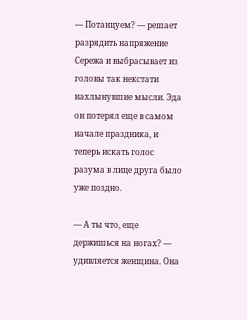— Потанцуем? — решает разрядить напряжение Сережа и выбрасывает из головы так некстати нахлынувшие мысли. Эда он потерял еще в самом начале праздника, и теперь искать голос разума в лице друга было уже поздно.

— А ты что, еще держишься на ногах? — удивляется женщина. Она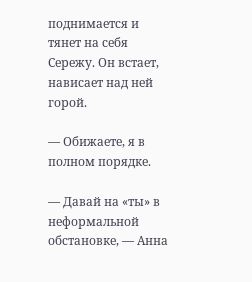поднимается и тянет на себя Сережу. Он встает, нависает над ней горой.

— Обижаете, я в полном порядке.

— Давай на «ты» в неформальной обстановке, — Анна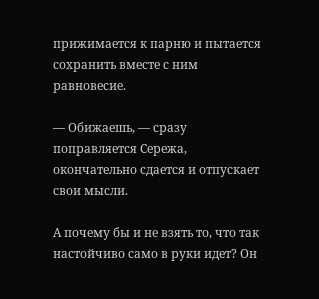прижимается к парню и пытается сохранить вместе с ним равновесие.

— Обижаешь, — сразу поправляется Сережа, окончательно сдается и отпускает свои мысли.

А почему бы и не взять то, что так настойчиво само в руки идет? Он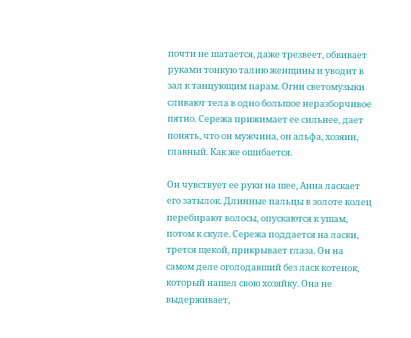почти не шатается, даже трезвеет, обвивает руками тонкую талию женщины и уводит в зал к танцующим парам. Огни светомузыки сливают тела в одно большое неразборчивое пятно. Сережа прижимает ее сильнее, дает понять, что он мужчина, он альфа, хозяин, главный. Как же ошибается.

Он чувствует ее руки на шее, Анна ласкает его затылок. Длинные пальцы в золоте колец перебирают волосы, опускаются к ушам, потом к скуле. Сережа поддается на ласки, трется щекой, прикрывает глаза. Он на самом деле оголодавший без ласк котенок, который нашел свою хозяйку. Она не выдерживает,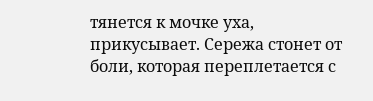тянется к мочке уха, прикусывает. Сережа стонет от боли, которая переплетается с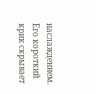наслаждением. Его короткий крик скрывает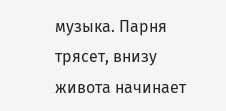музыка. Парня трясет, внизу живота начинает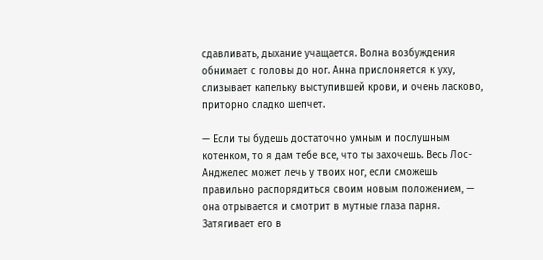сдавливать, дыхание учащается. Волна возбуждения обнимает с головы до ног. Анна прислоняется к уху, слизывает капельку выступившей крови, и очень ласково, приторно сладко шепчет.

— Если ты будешь достаточно умным и послушным котенком, то я дам тебе все, что ты захочешь. Весь Лос-Анджелес может лечь у твоих ног, если сможешь правильно распорядиться своим новым положением, — она отрывается и смотрит в мутные глаза парня. Затягивает его в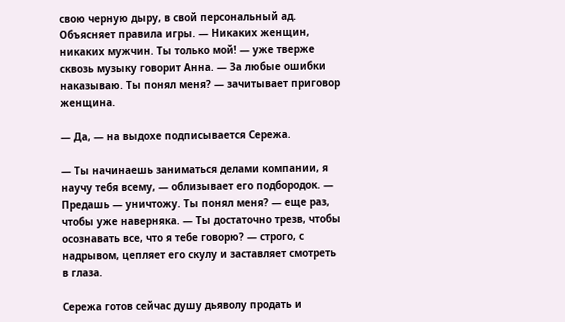свою черную дыру, в свой персональный ад. Объясняет правила игры. — Никаких женщин, никаких мужчин. Ты только мой! — уже тверже сквозь музыку говорит Анна. — За любые ошибки наказываю. Ты понял меня? — зачитывает приговор женщина.

— Да, — на выдохе подписывается Сережа.

— Ты начинаешь заниматься делами компании, я научу тебя всему, — облизывает его подбородок. — Предашь — уничтожу. Ты понял меня? — еще раз, чтобы уже наверняка. — Ты достаточно трезв, чтобы осознавать все, что я тебе говорю? — строго, с надрывом, цепляет его скулу и заставляет смотреть в глаза.

Сережа готов сейчас душу дьяволу продать и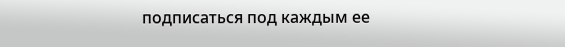подписаться под каждым ее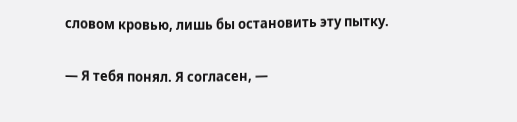словом кровью, лишь бы остановить эту пытку.

— Я тебя понял. Я согласен, —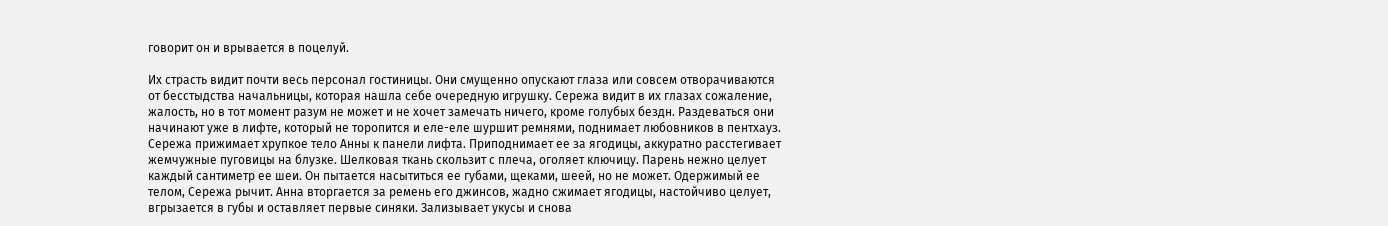говорит он и врывается в поцелуй.

Их страсть видит почти весь персонал гостиницы. Они смущенно опускают глаза или совсем отворачиваются от бесстыдства начальницы, которая нашла себе очередную игрушку. Сережа видит в их глазах сожаление, жалость, но в тот момент разум не может и не хочет замечать ничего, кроме голубых бездн. Раздеваться они начинают уже в лифте, который не торопится и еле-еле шуршит ремнями, поднимает любовников в пентхауз. Сережа прижимает хрупкое тело Анны к панели лифта. Приподнимает ее за ягодицы, аккуратно расстегивает жемчужные пуговицы на блузке. Шелковая ткань скользит с плеча, оголяет ключицу. Парень нежно целует каждый сантиметр ее шеи. Он пытается насытиться ее губами, щеками, шеей, но не может. Одержимый ее телом, Сережа рычит. Анна вторгается за ремень его джинсов, жадно сжимает ягодицы, настойчиво целует, вгрызается в губы и оставляет первые синяки. Зализывает укусы и снова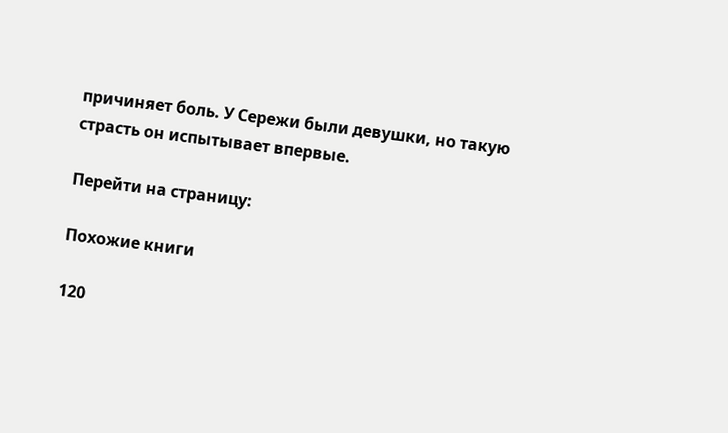причиняет боль. У Сережи были девушки, но такую страсть он испытывает впервые.

Перейти на страницу:

Похожие книги

120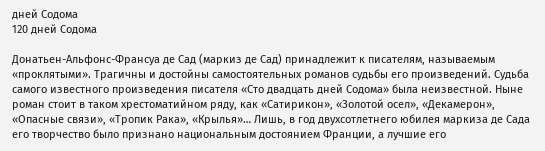дней Содома
120 дней Содома

Донатьен-Альфонс-Франсуа де Сад (маркиз де Сад) принадлежит к писателям, называемым «проклятыми». Трагичны и достойны самостоятельных романов судьбы его произведений. Судьба самого известного произведения писателя «Сто двадцать дней Содома» была неизвестной. Ныне роман стоит в таком хрестоматийном ряду, как «Сатирикон», «Золотой осел», «Декамерон», «Опасные связи», «Тропик Рака», «Крылья»… Лишь, в год двухсотлетнего юбилея маркиза де Сада его творчество было признано национальным достоянием Франции, а лучшие его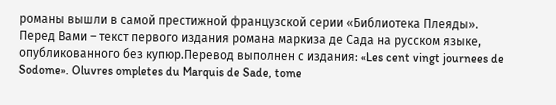романы вышли в самой престижной французской серии «Библиотека Плеяды». Перед Вами – текст первого издания романа маркиза де Сада на русском языке, опубликованного без купюр.Перевод выполнен с издания: «Les cent vingt journees de Sodome». Oluvres ompletes du Marquis de Sade, tome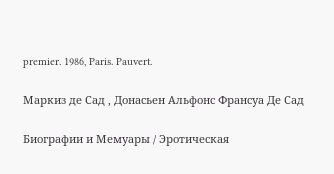premier. 1986, Paris. Pauvert.

Маркиз де Сад , Донасьен Альфонс Франсуа Де Сад

Биографии и Мемуары / Эротическая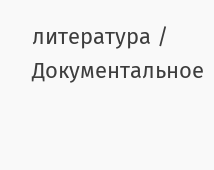литература / Документальное